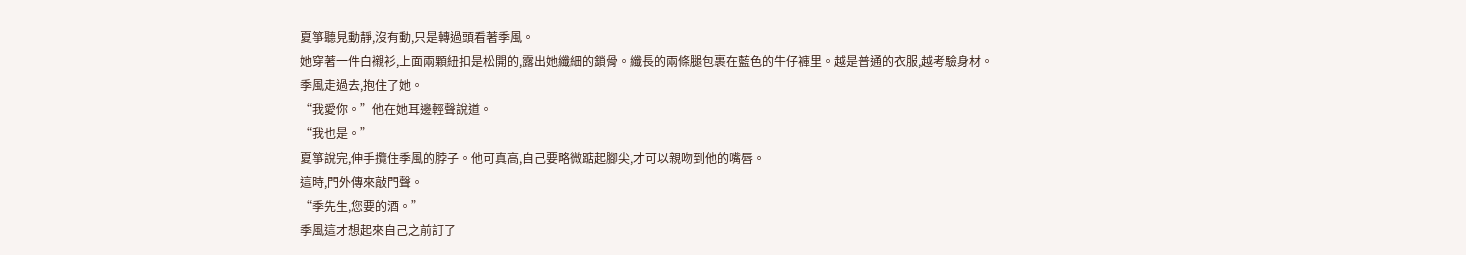夏箏聽見動靜,沒有動,只是轉過頭看著季風。
她穿著一件白襯衫,上面兩顆紐扣是松開的,露出她纖細的鎖骨。纖長的兩條腿包裹在藍色的牛仔褲里。越是普通的衣服,越考驗身材。
季風走過去,抱住了她。
“我愛你。”他在她耳邊輕聲說道。
“我也是。”
夏箏說完,伸手攬住季風的脖子。他可真高,自己要略微踮起腳尖,才可以親吻到他的嘴唇。
這時,門外傳來敲門聲。
“季先生,您要的酒。”
季風這才想起來自己之前訂了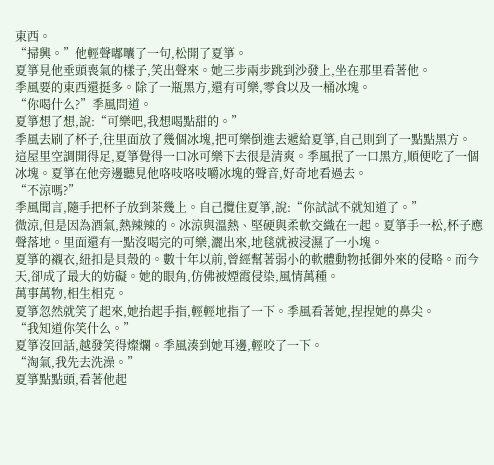東西。
“掃興。”他輕聲嘟囔了一句,松開了夏箏。
夏箏見他垂頭喪氣的樣子,笑出聲來。她三步兩步跳到沙發上,坐在那里看著他。
季風要的東西還挺多。除了一瓶黑方,還有可樂,零食以及一桶冰塊。
“你喝什么?”季風問道。
夏箏想了想,說:“可樂吧,我想喝點甜的。”
季風去刷了杯子,往里面放了幾個冰塊,把可樂倒進去遞給夏箏,自己則到了一點點黑方。
這屋里空調開得足,夏箏覺得一口冰可樂下去很是清爽。季風抿了一口黑方,順便吃了一個冰塊。夏箏在他旁邊聽見他咯吱咯吱嚼冰塊的聲音,好奇地看過去。
“不涼嗎?”
季風聞言,隨手把杯子放到茶幾上。自己攬住夏箏,說:“你試試不就知道了。”
微涼,但是因為酒氣,熱辣辣的。冰涼與溫熱、堅硬與柔軟交織在一起。夏箏手一松,杯子應聲落地。里面還有一點沒喝完的可樂,灑出來,地毯就被浸濕了一小塊。
夏箏的襯衣,紐扣是貝殼的。數十年以前,曾經幫著弱小的軟體動物抵御外來的侵略。而今天,卻成了最大的妨礙。她的眼角,仿佛被煙霞侵染,風情萬種。
萬事萬物,相生相克。
夏箏忽然就笑了起來,她抬起手指,輕輕地指了一下。季風看著她,捏捏她的鼻尖。
“我知道你笑什么。”
夏箏沒回話,越發笑得燦爛。季風湊到她耳邊,輕咬了一下。
“淘氣,我先去洗澡。”
夏箏點點頭,看著他起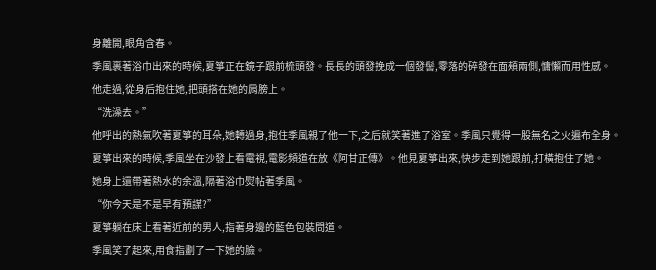身離開,眼角含春。
季風裹著浴巾出來的時候,夏箏正在鏡子跟前梳頭發。長長的頭發挽成一個發髻,零落的碎發在面頰兩側,慵懶而用性感。
他走過,從身后抱住她,把頭搭在她的肩膀上。
“洗澡去。”
他呼出的熱氣吹著夏箏的耳朵,她轉過身,抱住季風親了他一下,之后就笑著進了浴室。季風只覺得一股無名之火遍布全身。
夏箏出來的時候,季風坐在沙發上看電視,電影頻道在放《阿甘正傳》。他見夏箏出來,快步走到她跟前,打橫抱住了她。
她身上還帶著熱水的余溫,隔著浴巾熨帖著季風。
“你今天是不是早有預謀?”
夏箏躺在床上看著近前的男人,指著身邊的藍色包裝問道。
季風笑了起來,用食指劃了一下她的臉。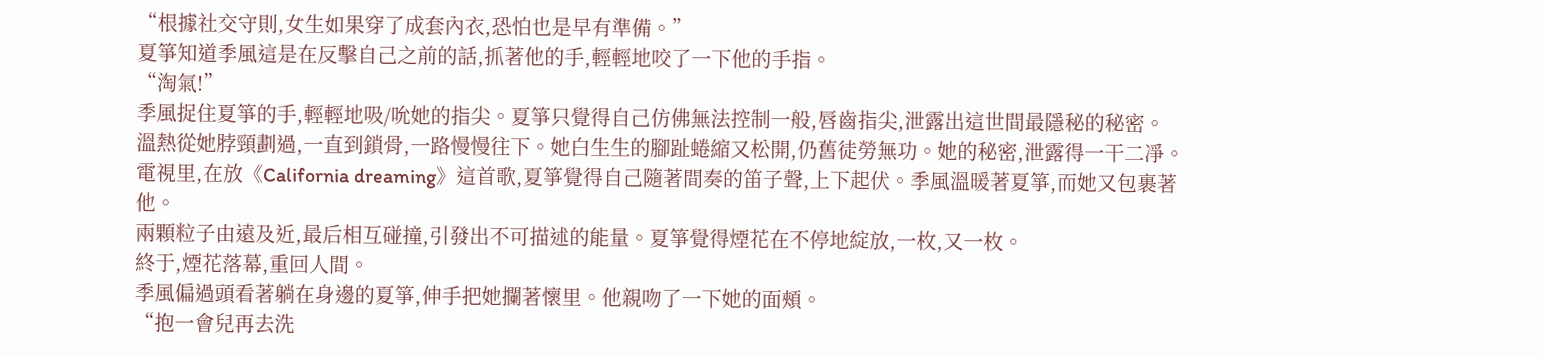“根據社交守則,女生如果穿了成套內衣,恐怕也是早有準備。”
夏箏知道季風這是在反擊自己之前的話,抓著他的手,輕輕地咬了一下他的手指。
“淘氣!”
季風捉住夏箏的手,輕輕地吸/吮她的指尖。夏箏只覺得自己仿佛無法控制一般,唇齒指尖,泄露出這世間最隱秘的秘密。
溫熱從她脖頸劃過,一直到鎖骨,一路慢慢往下。她白生生的腳趾蜷縮又松開,仍舊徒勞無功。她的秘密,泄露得一干二凈。
電視里,在放《California dreaming》這首歌,夏箏覺得自己隨著間奏的笛子聲,上下起伏。季風溫暖著夏箏,而她又包裹著他。
兩顆粒子由遠及近,最后相互碰撞,引發出不可描述的能量。夏箏覺得煙花在不停地綻放,一枚,又一枚。
終于,煙花落幕,重回人間。
季風偏過頭看著躺在身邊的夏箏,伸手把她攔著懷里。他親吻了一下她的面頰。
“抱一會兒再去洗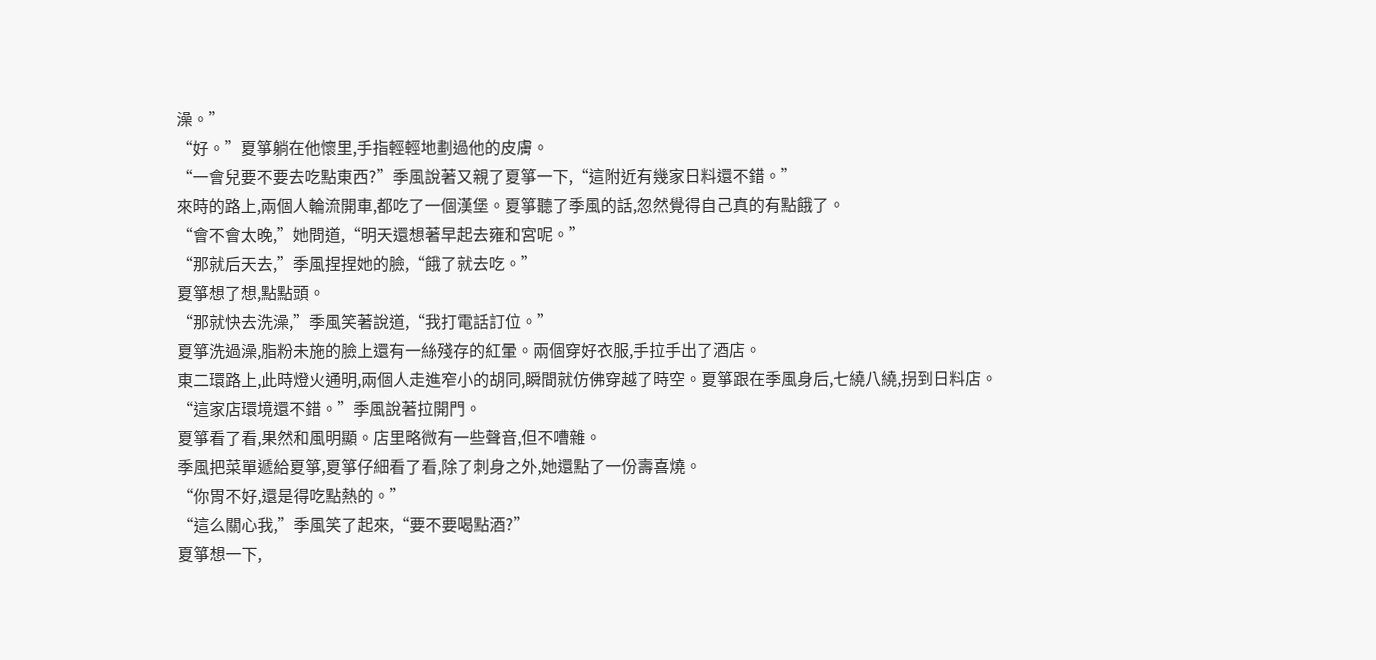澡。”
“好。”夏箏躺在他懷里,手指輕輕地劃過他的皮膚。
“一會兒要不要去吃點東西?”季風說著又親了夏箏一下,“這附近有幾家日料還不錯。”
來時的路上,兩個人輪流開車,都吃了一個漢堡。夏箏聽了季風的話,忽然覺得自己真的有點餓了。
“會不會太晚,”她問道,“明天還想著早起去雍和宮呢。”
“那就后天去,”季風捏捏她的臉,“餓了就去吃。”
夏箏想了想,點點頭。
“那就快去洗澡,”季風笑著說道,“我打電話訂位。”
夏箏洗過澡,脂粉未施的臉上還有一絲殘存的紅暈。兩個穿好衣服,手拉手出了酒店。
東二環路上,此時燈火通明,兩個人走進窄小的胡同,瞬間就仿佛穿越了時空。夏箏跟在季風身后,七繞八繞,拐到日料店。
“這家店環境還不錯。”季風說著拉開門。
夏箏看了看,果然和風明顯。店里略微有一些聲音,但不嘈雜。
季風把菜單遞給夏箏,夏箏仔細看了看,除了刺身之外,她還點了一份壽喜燒。
“你胃不好,還是得吃點熱的。”
“這么關心我,”季風笑了起來,“要不要喝點酒?”
夏箏想一下,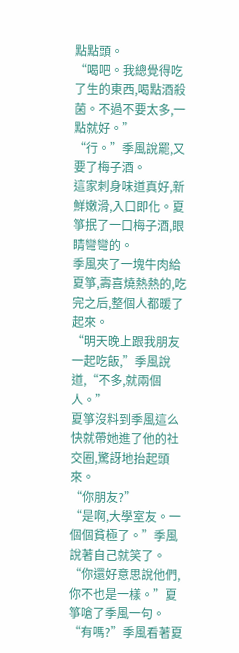點點頭。
“喝吧。我總覺得吃了生的東西,喝點酒殺菌。不過不要太多,一點就好。”
“行。”季風說罷,又要了梅子酒。
這家刺身味道真好,新鮮嫩滑,入口即化。夏箏抿了一口梅子酒,眼睛彎彎的。
季風夾了一塊牛肉給夏箏,壽喜燒熱熱的,吃完之后,整個人都暖了起來。
“明天晚上跟我朋友一起吃飯,”季風說道,“不多,就兩個人。”
夏箏沒料到季風這么快就帶她進了他的社交圈,驚訝地抬起頭來。
“你朋友?”
“是啊,大學室友。一個個貧極了。”季風說著自己就笑了。
“你還好意思說他們,你不也是一樣。”夏箏嗆了季風一句。
“有嗎?”季風看著夏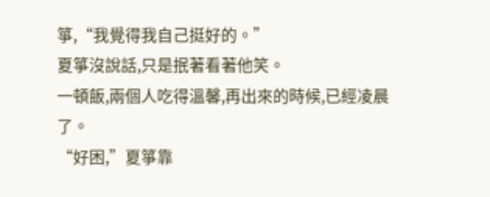箏,“我覺得我自己挺好的。”
夏箏沒說話,只是抿著看著他笑。
一頓飯,兩個人吃得溫馨,再出來的時候,已經凌晨了。
“好困,”夏箏靠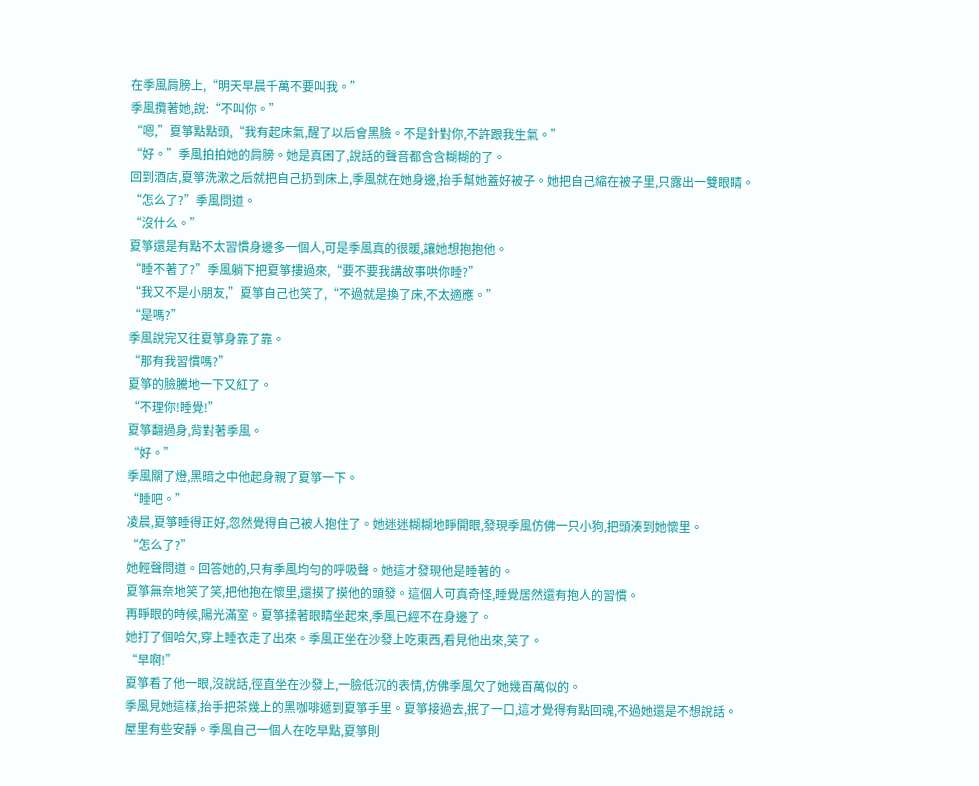在季風肩膀上,“明天早晨千萬不要叫我。”
季風攬著她,說:“不叫你。”
“嗯,”夏箏點點頭,“我有起床氣,醒了以后會黑臉。不是針對你,不許跟我生氣。”
“好。”季風拍拍她的肩膀。她是真困了,說話的聲音都含含糊糊的了。
回到酒店,夏箏洗漱之后就把自己扔到床上,季風就在她身邊,抬手幫她蓋好被子。她把自己縮在被子里,只露出一雙眼睛。
“怎么了?”季風問道。
“沒什么。”
夏箏還是有點不太習慣身邊多一個人,可是季風真的很暖,讓她想抱抱他。
“睡不著了?”季風躺下把夏箏摟過來,“要不要我講故事哄你睡?”
“我又不是小朋友,”夏箏自己也笑了,“不過就是換了床,不太適應。”
“是嗎?”
季風說完又往夏箏身靠了靠。
“那有我習慣嗎?”
夏箏的臉騰地一下又紅了。
“不理你!睡覺!”
夏箏翻過身,背對著季風。
“好。”
季風關了燈,黑暗之中他起身親了夏箏一下。
“睡吧。”
凌晨,夏箏睡得正好,忽然覺得自己被人抱住了。她迷迷糊糊地睜開眼,發現季風仿佛一只小狗,把頭湊到她懷里。
“怎么了?”
她輕聲問道。回答她的,只有季風均勻的呼吸聲。她這才發現他是睡著的。
夏箏無奈地笑了笑,把他抱在懷里,還摸了摸他的頭發。這個人可真奇怪,睡覺居然還有抱人的習慣。
再睜眼的時候,陽光滿室。夏箏揉著眼睛坐起來,季風已經不在身邊了。
她打了個哈欠,穿上睡衣走了出來。季風正坐在沙發上吃東西,看見他出來,笑了。
“早啊!”
夏箏看了他一眼,沒說話,徑直坐在沙發上,一臉低沉的表情,仿佛季風欠了她幾百萬似的。
季風見她這樣,抬手把茶幾上的黑咖啡遞到夏箏手里。夏箏接過去,抿了一口,這才覺得有點回魂,不過她還是不想說話。
屋里有些安靜。季風自己一個人在吃早點,夏箏則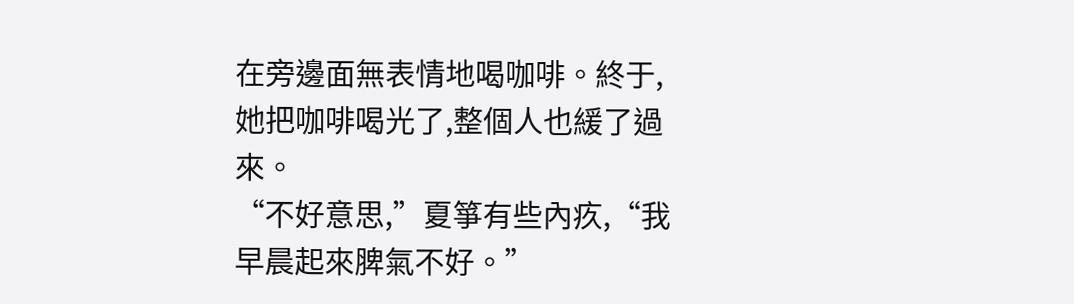在旁邊面無表情地喝咖啡。終于,她把咖啡喝光了,整個人也緩了過來。
“不好意思,”夏箏有些內疚,“我早晨起來脾氣不好。”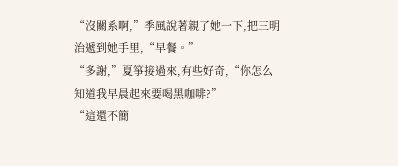“沒關系啊,”季風說著親了她一下,把三明治遞到她手里,“早餐。”
“多謝,”夏箏接過來,有些好奇,“你怎么知道我早晨起來要喝黑咖啡?”
“這還不簡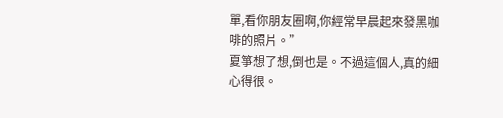單,看你朋友圈啊,你經常早晨起來發黑咖啡的照片。”
夏箏想了想,倒也是。不過這個人,真的細心得很。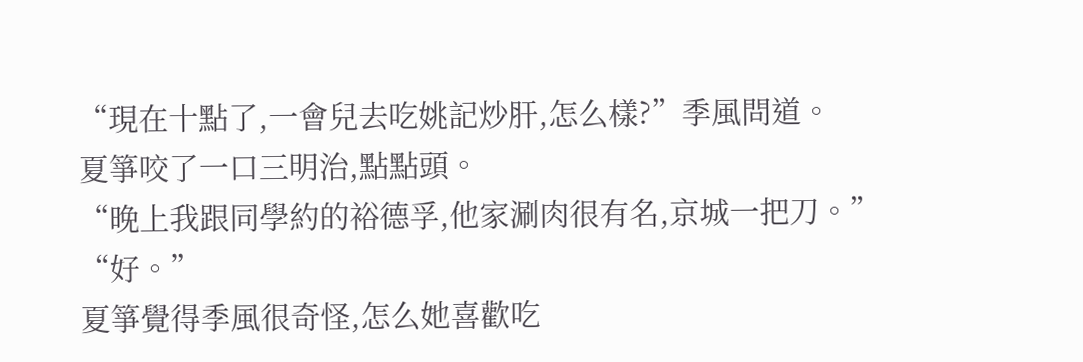“現在十點了,一會兒去吃姚記炒肝,怎么樣?”季風問道。
夏箏咬了一口三明治,點點頭。
“晚上我跟同學約的裕德孚,他家涮肉很有名,京城一把刀。”
“好。”
夏箏覺得季風很奇怪,怎么她喜歡吃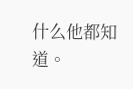什么他都知道。